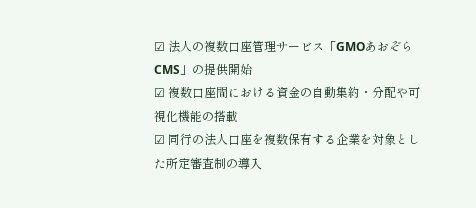☑ 法人の複数口座管理サービス「GMOあおぞらCMS」の提供開始
☑ 複数口座間における資金の自動集約・分配や可視化機能の搭載
☑ 同行の法人口座を複数保有する企業を対象とした所定審査制の導入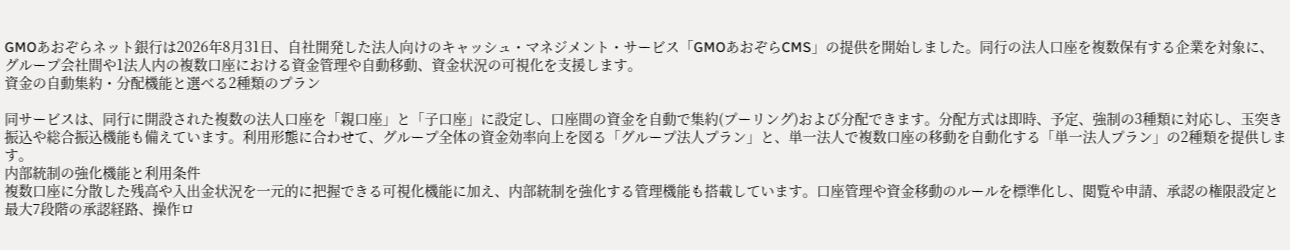GMOあおぞらネット銀行は2026年8月31日、自社開発した法人向けのキャッシュ・マネジメント・サービス「GMOあおぞらCMS」の提供を開始しました。同行の法人口座を複数保有する企業を対象に、グループ会社間や1法人内の複数口座における資金管理や自動移動、資金状況の可視化を支援します。
資金の自動集約・分配機能と選べる2種類のプラン

同サービスは、同行に開設された複数の法人口座を「親口座」と「子口座」に設定し、口座間の資金を自動で集約(プーリング)および分配できます。分配方式は即時、予定、強制の3種類に対応し、玉突き振込や総合振込機能も備えています。利用形態に合わせて、グループ全体の資金効率向上を図る「グループ法人プラン」と、単一法人で複数口座の移動を自動化する「単一法人プラン」の2種類を提供します。
内部統制の強化機能と利用条件
複数口座に分散した残高や入出金状況を一元的に把握できる可視化機能に加え、内部統制を強化する管理機能も搭載しています。口座管理や資金移動のルールを標準化し、閲覧や申請、承認の権限設定と最大7段階の承認経路、操作ロ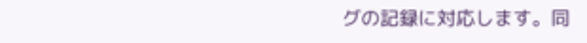グの記録に対応します。同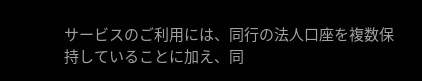サービスのご利用には、同行の法人口座を複数保持していることに加え、同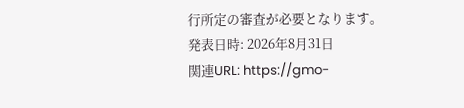行所定の審査が必要となります。
発表日時: 2026年8月31日
関連URL: https://gmo-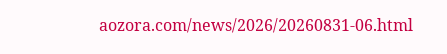aozora.com/news/2026/20260831-06.html